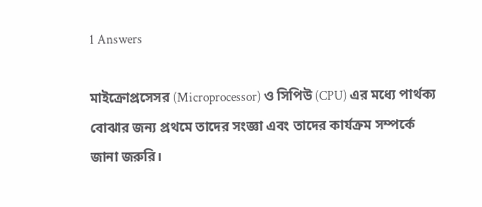1 Answers

মাইক্রোপ্রসেসর (Microprocessor) ও সিপিউ (CPU) এর মধ্যে পার্থক্য বোঝার জন্য প্রথমে তাদের সংজ্ঞা এবং তাদের কার্যক্রম সম্পর্কে জানা জরুরি।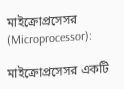মাইক্রোপ্রসেসর (Microprocessor):

মাইক্রোপ্রসেসর একটি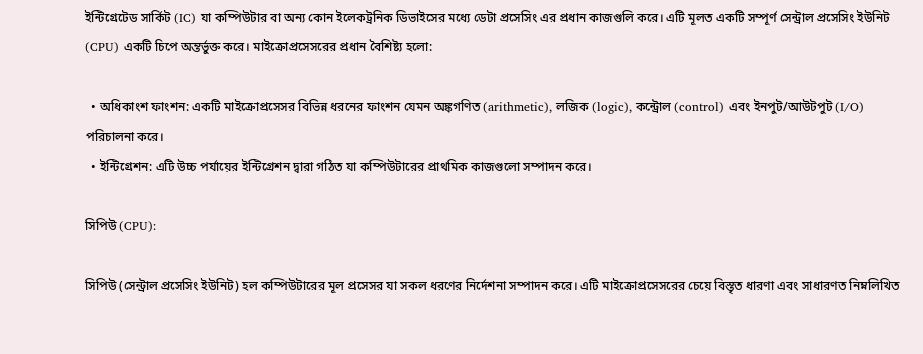ইন্টিগ্রেটেড সার্কিট (IC) যা কম্পিউটার বা অন্য কোন ইলেকট্রনিক ডিভাইসের মধ্যে ডেটা প্রসেসিং এর প্রধান কাজগুলি করে। এটি মূলত একটি সম্পূর্ণ সেন্ট্রাল প্রসেসিং ইউনিট (CPU) একটি চিপে অন্তর্ভুক্ত করে। মাইক্রোপ্রসেসরের প্রধান বৈশিষ্ট্য হলো:

  • অধিকাংশ ফাংশন: একটি মাইক্রোপ্রসেসর বিভিন্ন ধরনের ফাংশন যেমন অঙ্কগণিত (arithmetic), লজিক (logic), কন্ট্রোল (control) এবং ইনপুট/আউটপুট (I/O) পরিচালনা করে।
  • ইন্টিগ্রেশন: এটি উচ্চ পর্যায়ের ইন্টিগ্রেশন দ্বারা গঠিত যা কম্পিউটারের প্রাথমিক কাজগুলো সম্পাদন করে।

সিপিউ (CPU):

সিপিউ (সেন্ট্রাল প্রসেসিং ইউনিট) হল কম্পিউটারের মূল প্রসেসর যা সকল ধরণের নির্দেশনা সম্পাদন করে। এটি মাইক্রোপ্রসেসরের চেয়ে বিস্তৃত ধারণা এবং সাধারণত নিম্নলিখিত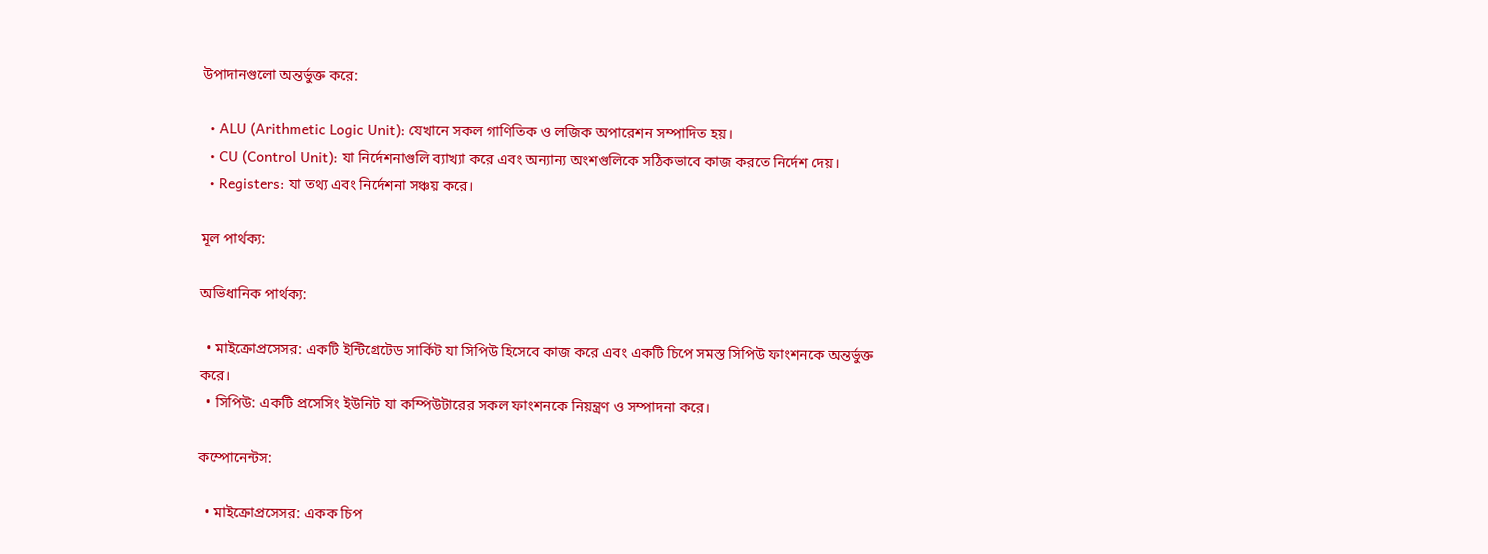উপাদানগুলো অন্তর্ভুক্ত করে:

  • ALU (Arithmetic Logic Unit): যেখানে সকল গাণিতিক ও লজিক অপারেশন সম্পাদিত হয়।
  • CU (Control Unit): যা নির্দেশনাগুলি ব্যাখ্যা করে এবং অন্যান্য অংশগুলিকে সঠিকভাবে কাজ করতে নির্দেশ দেয়।
  • Registers: যা তথ্য এবং নির্দেশনা সঞ্চয় করে।

মূল পার্থক্য:

অভিধানিক পার্থক্য:

  • মাইক্রোপ্রসেসর: একটি ইন্টিগ্রেটেড সার্কিট যা সিপিউ হিসেবে কাজ করে এবং একটি চিপে সমস্ত সিপিউ ফাংশনকে অন্তর্ভুক্ত করে।
  • সিপিউ: একটি প্রসেসিং ইউনিট যা কম্পিউটারের সকল ফাংশনকে নিয়ন্ত্রণ ও সম্পাদনা করে।

কম্পোনেন্টস:

  • মাইক্রোপ্রসেসর: একক চিপ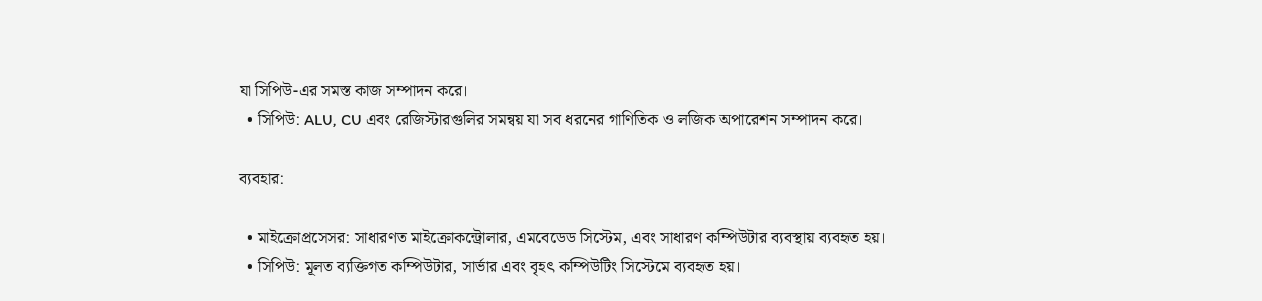যা সিপিউ-এর সমস্ত কাজ সম্পাদন করে।
  • সিপিউ: ALU, CU এবং রেজিস্টারগুলির সমন্বয় যা সব ধরনের গাণিতিক ও লজিক অপারেশন সম্পাদন করে।

ব্যবহার:

  • মাইক্রোপ্রসেসর: সাধারণত মাইক্রোকন্ট্রোলার, এমবেডেড সিস্টেম, এবং সাধারণ কম্পিউটার ব্যবস্থায় ব্যবহৃত হয়।
  • সিপিউ: মূলত ব্যক্তিগত কম্পিউটার, সার্ভার এবং বৃহৎ কম্পিউটিং সিস্টেমে ব্যবহৃত হয়।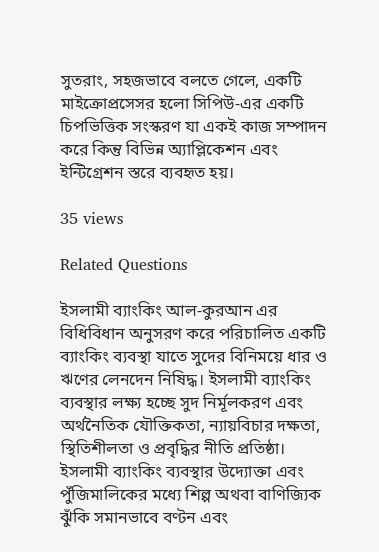সুতরাং, সহজভাবে বলতে গেলে, একটি মাইক্রোপ্রসেসর হলো সিপিউ-এর একটি চিপভিত্তিক সংস্করণ যা একই কাজ সম্পাদন করে কিন্তু বিভিন্ন অ্যাপ্লিকেশন এবং ইন্টিগ্রেশন স্তরে ব্যবহৃত হয়।

35 views

Related Questions

ইসলামী ব্যাংকিং আল-কুরআন এর বিধিবিধান অনুসরণ করে পরিচালিত একটি ব্যাংকিং ব্যবস্থা যাতে সুদের বিনিময়ে ধার ও ঋণের লেনদেন নিষিদ্ধ। ইসলামী ব্যাংকিং ব্যবস্থার লক্ষ্য হচ্ছে সুদ নির্মূলকরণ এবং অর্থনৈতিক যৌক্তিকতা, ন্যায়বিচার দক্ষতা, স্থিতিশীলতা ও প্রবৃদ্ধির নীতি প্রতিষ্ঠা। ইসলামী ব্যাংকিং ব্যবস্থার উদ্যোক্তা এবং পুঁজিমালিকের মধ্যে শিল্প অথবা বাণিজ্যিক ঝুঁকি সমানভাবে বণ্টন এবং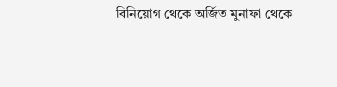বিনিয়োগ থেকে অর্জিত মুনাফা থেকে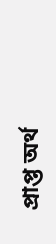প্রাপ্ত অর্থ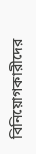বিনিয়োগকারীদের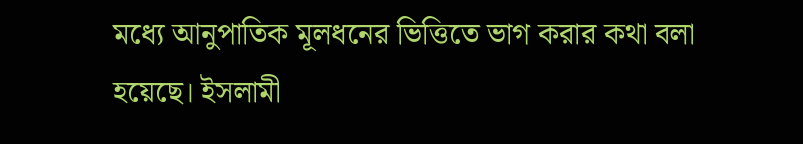মধ্যে আনুপাতিক মূলধনের ভিত্তিতে ভাগ করার কথা বলা হয়েছে। ইসলামী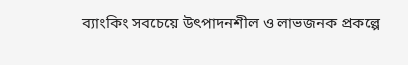ব্যাংকিং সবচেয়ে উৎপাদনশীল ও লাভজনক প্রকল্পে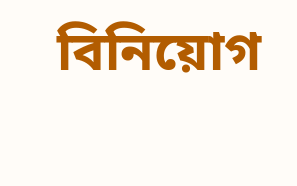বিনিয়োগ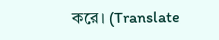করে। (Translate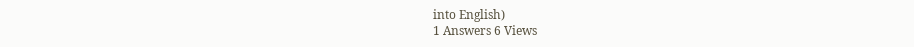into English)
1 Answers 6 Views